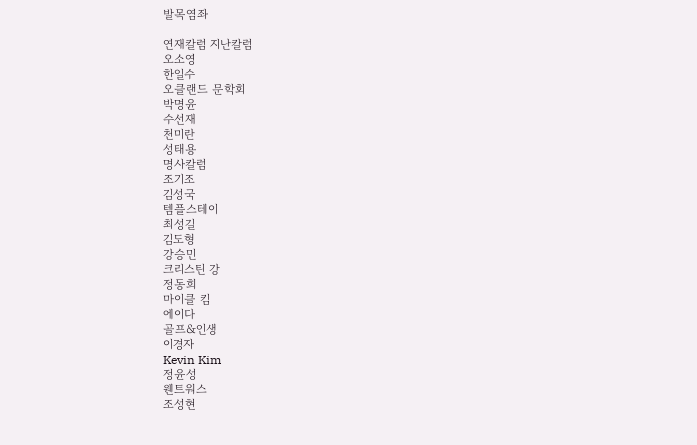발목염좌

연재칼럼 지난칼럼
오소영
한일수
오클랜드 문학회
박명윤
수선재
천미란
성태용
명사칼럼
조기조
김성국
템플스테이
최성길
김도형
강승민
크리스틴 강
정동희
마이클 킴
에이다
골프&인생
이경자
Kevin Kim
정윤성
웬트워스
조성현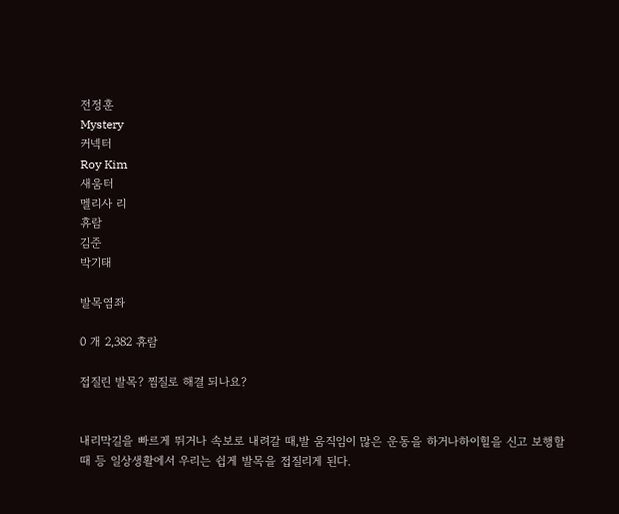전정훈
Mystery
커넥터
Roy Kim
새움터
멜리사 리
휴람
김준
박기태

발목염좌

0 개 2,382 휴람

접질린 발목? 찜질로 해결 되나요?


내리막길을 빠르게 뛰거나 속보로 내려갈 때,발 움직임이 많은 운동을 하거나하이힐을 신고 보행할 때 등 일상생활에서 우리는 쉽게 발목을 접질리게 된다.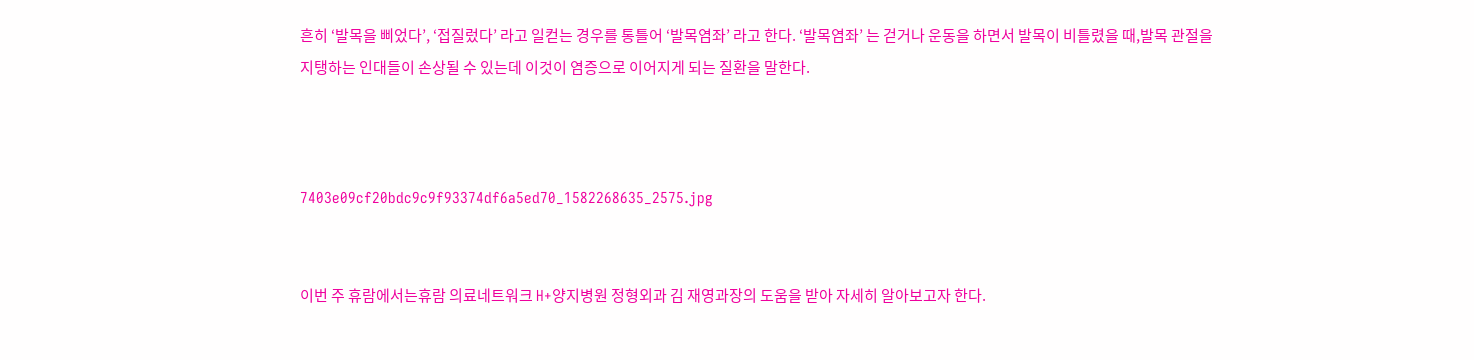흔히 ‘발목을 삐었다’, ‘접질렀다’ 라고 일컫는 경우를 통틀어 ‘발목염좌’ 라고 한다. ‘발목염좌’ 는 걷거나 운동을 하면서 발목이 비틀렸을 때,발목 관절을 지탱하는 인대들이 손상될 수 있는데 이것이 염증으로 이어지게 되는 질환을 말한다.



7403e09cf20bdc9c9f93374df6a5ed70_1582268635_2575.jpg


이번 주 휴람에서는휴람 의료네트워크 H+양지병원 정형외과 김 재영과장의 도움을 받아 자세히 알아보고자 한다.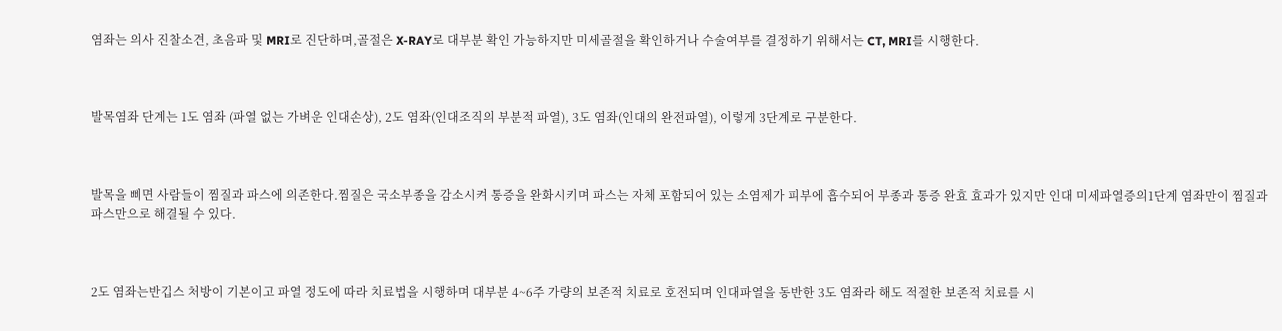염좌는 의사 진찰소견, 초음파 및 MRI로 진단하며,골절은 X-RAY로 대부분 확인 가능하지만 미세골절을 확인하거나 수술여부를 결정하기 위해서는 CT, MRI를 시행한다.



발목염좌 단계는 1도 염좌 (파열 없는 가벼운 인대손상), 2도 염좌(인대조직의 부분적 파열), 3도 염좌(인대의 완전파열), 이렇게 3단계로 구분한다.



발목을 삐면 사람들이 찜질과 파스에 의존한다.찜질은 국소부종을 감소시켜 통증을 완화시키며 파스는 자체 포함되어 있는 소염제가 피부에 흡수되어 부종과 통증 완효 효과가 있지만 인대 미세파열증의1단계 염좌만이 찜질과 파스만으로 해결될 수 있다.



2도 염좌는반깁스 처방이 기본이고 파열 정도에 따라 치료법을 시행하며 대부분 4~6주 가량의 보존적 치료로 호전되며 인대파열을 동반한 3도 염좌라 해도 적절한 보존적 치료를 시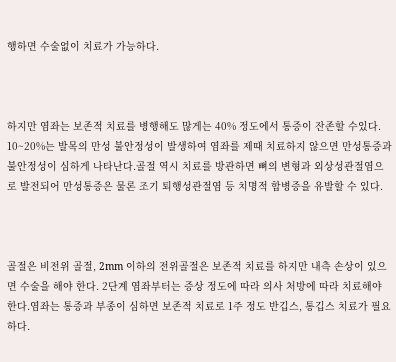행하면 수술없이 치료가 가능하다.



하지만 염좌는 보존적 치료를 병행해도 많게는 40% 정도에서 통증이 잔존할 수있다. 10~20%는 발목의 만성 불안정성이 발생하여 염좌를 제때 치료하지 않으면 만성통증과 불안정성이 심하게 나타난다.골절 역시 치료를 방관하면 뼈의 변형과 외상성관절염으로 발전되어 만성통증은 물론 조기 퇴행성관절염 등 치명적 합병증을 유발할 수 있다.



골절은 비전위 골절, 2mm 이하의 전위골절은 보존적 치료를 하지만 내측 손상이 있으면 수술을 해야 한다. 2단계 염좌부터는 증상 정도에 따라 의사 처방에 따라 치료해야 한다.염좌는 통증과 부종이 심하면 보존적 치료로 1주 정도 반깁스, 통깁스 치료가 필요하다.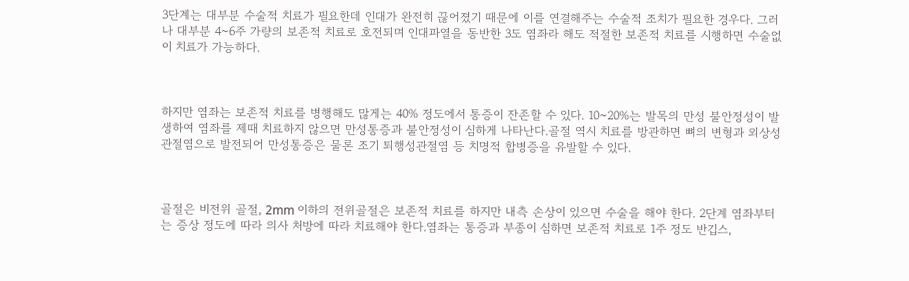3단계는 대부분 수술적 치료가 필요한데 인대가 완전히 끊어졌기 때문에 이를 연결해주는 수술적 조치가 필요한 경우다. 그러나 대부분 4~6주 가량의 보존적 치료로 호전되며 인대파열을 동반한 3도 염좌라 해도 적절한 보존적 치료를 시행하면 수술없이 치료가 가능하다.



하지만 염좌는 보존적 치료를 병행해도 많게는 40% 정도에서 통증이 잔존할 수 있다. 10~20%는 발목의 만성 불안정성이 발생하여 염좌를 제때 치료하지 않으면 만성통증과 불안정성이 심하게 나타난다.골절 역시 치료를 방관하면 뼈의 변형과 외상성관절염으로 발전되어 만성통증은 물론 조기 퇴행성관절염 등 치명적 합병증을 유발할 수 있다.



골절은 비전위 골절, 2mm 이하의 전위골절은 보존적 치료를 하지만 내측 손상이 있으면 수술을 해야 한다. 2단계 염좌부터는 증상 정도에 따라 의사 처방에 따라 치료해야 한다.염좌는 통증과 부종이 심하면 보존적 치료로 1주 정도 반깁스,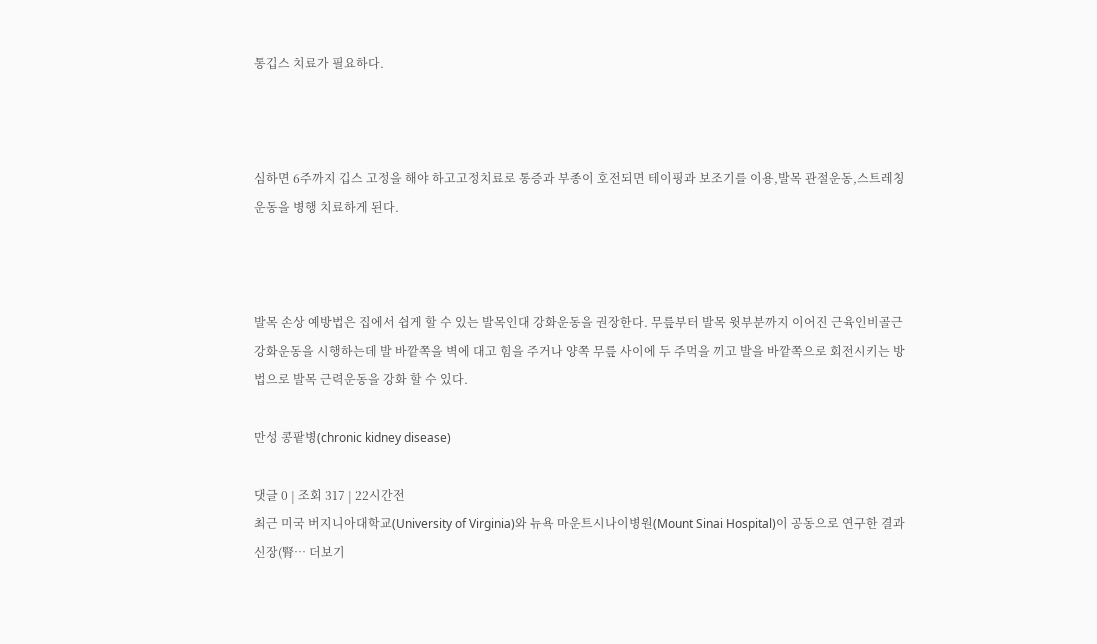통깁스 치료가 필요하다.



심하면 6주까지 깁스 고정을 해야 하고고정치료로 통증과 부종이 호전되면 테이핑과 보조기를 이용,발목 관절운동,스트레칭 운동을 병행 치료하게 된다.



발목 손상 예방법은 집에서 쉽게 할 수 있는 발목인대 강화운동을 권장한다. 무릎부터 발목 윗부분까지 이어진 근육인비골근 강화운동을 시행하는데 발 바깥쪽을 벽에 대고 힘을 주거나 양쪽 무릎 사이에 두 주먹을 끼고 발을 바깥쪽으로 회전시키는 방법으로 발목 근력운동을 강화 할 수 있다.

만성 콩팥병(chronic kidney disease)

댓글 0 | 조회 317 | 22시간전
최근 미국 버지니아대학교(University of Virginia)와 뉴욕 마운트시나이병원(Mount Sinai Hospital)이 공동으로 연구한 결과 신장(腎… 더보기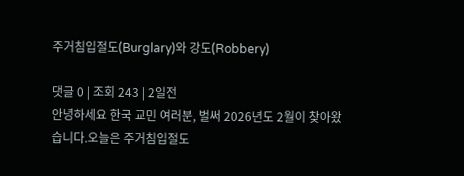주거침입절도(Burglary)와 강도(Robbery)

댓글 0 | 조회 243 | 2일전
안녕하세요 한국 교민 여러분, 벌써 2026년도 2월이 찾아왔습니다.오늘은 주거침입절도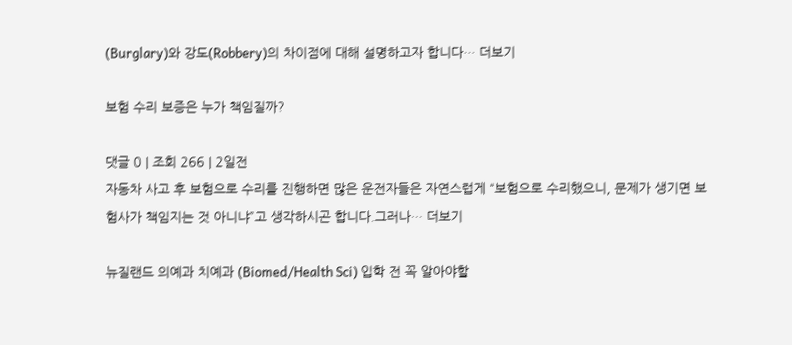(Burglary)와 강도(Robbery)의 차이점에 대해 설명하고자 합니다… 더보기

보험 수리 보증은 누가 책임질까?

댓글 0 | 조회 266 | 2일전
자동차 사고 후 보험으로 수리를 진행하면 많은 운전자들은 자연스럽게 “보험으로 수리했으니, 문제가 생기면 보험사가 책임지는 것 아니냐”고 생각하시곤 합니다.그러나… 더보기

뉴질랜드 의예과 치예과 (Biomed/Health Sci) 입학 전 꼭 알아야할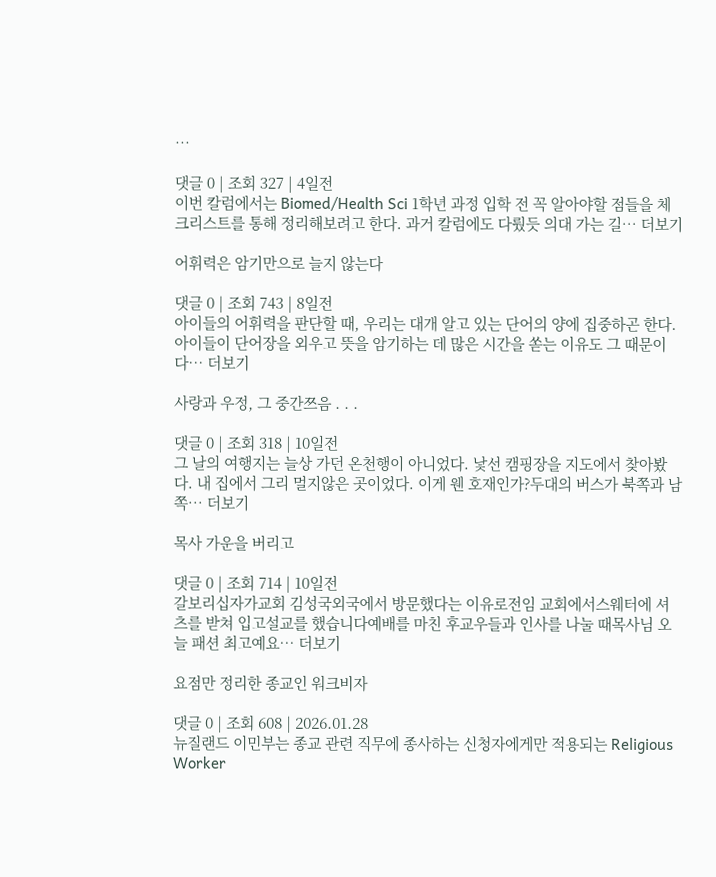…

댓글 0 | 조회 327 | 4일전
이번 칼럼에서는 Biomed/Health Sci 1학년 과정 입학 전 꼭 알아야할 점들을 체크리스트를 통해 정리해보려고 한다. 과거 칼럼에도 다뤘듯 의대 가는 길… 더보기

어휘력은 암기만으로 늘지 않는다

댓글 0 | 조회 743 | 8일전
아이들의 어휘력을 판단할 때, 우리는 대개 알고 있는 단어의 양에 집중하곤 한다. 아이들이 단어장을 외우고 뜻을 암기하는 데 많은 시간을 쏟는 이유도 그 때문이다… 더보기

사랑과 우정, 그 중간쯔음 . . .

댓글 0 | 조회 318 | 10일전
그 날의 여행지는 늘상 가던 온천행이 아니었다. 낯선 캠핑장을 지도에서 찾아봤다. 내 집에서 그리 멀지않은 곳이었다. 이게 웬 호재인가?두대의 버스가 북쪽과 남쪽… 더보기

목사 가운을 버리고

댓글 0 | 조회 714 | 10일전
갈보리십자가교회 김성국외국에서 방문했다는 이유로전임 교회에서스웨터에 셔츠를 받쳐 입고설교를 했습니다예배를 마친 후교우들과 인사를 나눌 때목사님 오늘 패션 최고예요… 더보기

요점만 정리한 종교인 워크비자

댓글 0 | 조회 608 | 2026.01.28
뉴질랜드 이민부는 종교 관련 직무에 종사하는 신청자에게만 적용되는 Religious Worker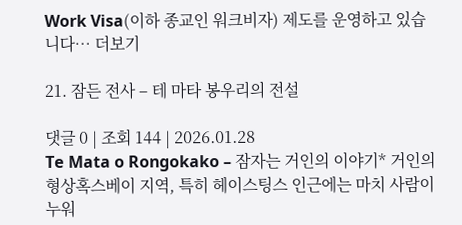Work Visa(이하 종교인 워크비자) 제도를 운영하고 있습니다… 더보기

21. 잠든 전사 – 테 마타 봉우리의 전설

댓글 0 | 조회 144 | 2026.01.28
Te Mata o Rongokako – 잠자는 거인의 이야기* 거인의 형상혹스베이 지역, 특히 헤이스팅스 인근에는 마치 사람이 누워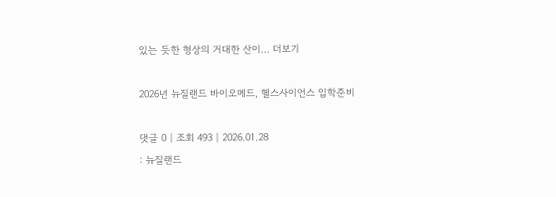있는 듯한 형상의 거대한 산이… 더보기

2026년 뉴질랜드 바이오메드, 헬스사이언스 입학준비

댓글 0 | 조회 493 | 2026.01.28
: 뉴질랜드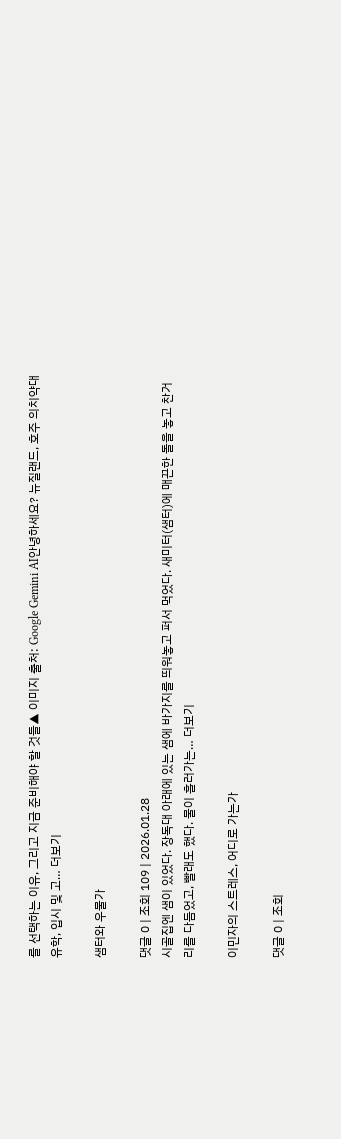를 선택하는 이유, 그리고 지금 준비해야 할 것들▲ 이미지 출처: Google Gemini AI안녕하세요? 뉴질랜드, 호주 의치약대 유학, 입시 및 고… 더보기

샘터와 우물가

댓글 0 | 조회 109 | 2026.01.28
시골집엔 샘이 있었다. 장독대 아래에 있는 샘에 바가지를 띄워놓고 퍼서 먹었다. 새미터(샘터)에 매끈한 돌을 놓고 찬거리를 다듬었고, 빨래도 했다. 물이 흘러가는… 더보기

이민자의 스트레스, 어디로 가는가

댓글 0 | 조회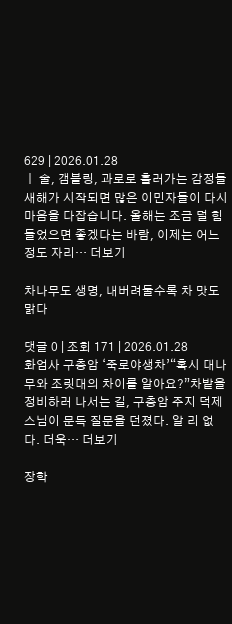629 | 2026.01.28
ㅣ 술, 갬블링, 과로로 흘러가는 감정들새해가 시작되면 많은 이민자들이 다시 마음을 다잡습니다. 올해는 조금 덜 힘들었으면 좋겠다는 바람, 이제는 어느 정도 자리… 더보기

차나무도 생명, 내버려둘수록 차 맛도 맑다

댓글 0 | 조회 171 | 2026.01.28
화엄사 구층암 ‘죽로야생차’“혹시 대나무와 조릿대의 차이를 알아요?”차밭을 정비하러 나서는 길, 구층암 주지 덕제 스님이 문득 질문을 던졌다. 알 리 없다. 더욱… 더보기

장학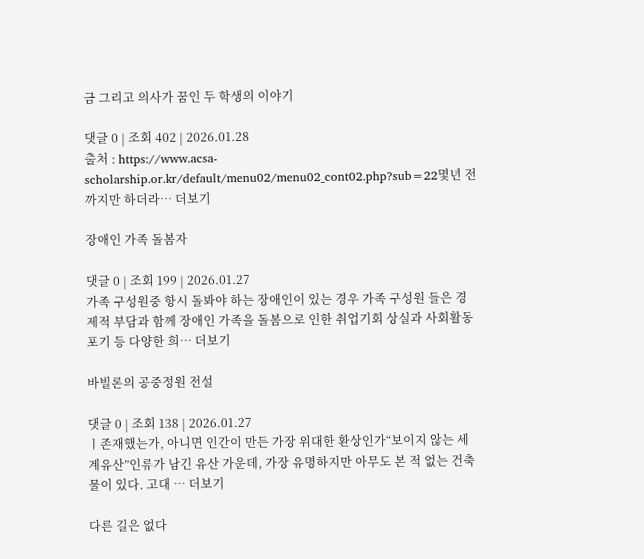금 그리고 의사가 꿈인 두 학생의 이야기

댓글 0 | 조회 402 | 2026.01.28
출처 : https://www.acsa-scholarship.or.kr/default/menu02/menu02_cont02.php?sub=22몇년 전까지만 하더라… 더보기

장애인 가족 돌봄자

댓글 0 | 조회 199 | 2026.01.27
가족 구성원중 항시 돌봐야 하는 장애인이 있는 경우 가족 구성원 들은 경제적 부담과 함께 장애인 가족을 돌봄으로 인한 취업기회 상실과 사회활동 포기 등 다양한 희… 더보기

바빌론의 공중정원 전설

댓글 0 | 조회 138 | 2026.01.27
ㅣ존재했는가, 아니면 인간이 만든 가장 위대한 환상인가“보이지 않는 세계유산”인류가 남긴 유산 가운데, 가장 유명하지만 아무도 본 적 없는 건축물이 있다. 고대 … 더보기

다른 길은 없다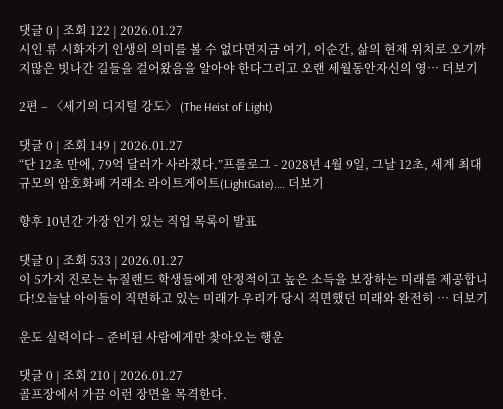댓글 0 | 조회 122 | 2026.01.27
시인 류 시화자기 인생의 의미를 볼 수 없다면지금 여기, 이순간, 삶의 현재 위치로 오기까지많은 빗나간 길들을 걸어왔음을 알아야 한다그리고 오랜 세월동안자신의 영… 더보기

2편 – 〈세기의 디지털 강도〉 (The Heist of Light)

댓글 0 | 조회 149 | 2026.01.27
“단 12초 만에, 79억 달러가 사라졌다.”프롤로그 - 2028년 4월 9일, 그날 12초, 세계 최대 규모의 암호화폐 거래소 라이트게이트(LightGate).… 더보기

향후 10년간 가장 인기 있는 직업 목록이 발표

댓글 0 | 조회 533 | 2026.01.27
이 5가지 진로는 뉴질랜드 학생들에게 안정적이고 높은 소득을 보장하는 미래를 제공합니다!오늘날 아이들이 직면하고 있는 미래가 우리가 당시 직면했던 미래와 완전히 … 더보기

운도 실력이다 – 준비된 사람에게만 찾아오는 행운

댓글 0 | 조회 210 | 2026.01.27
골프장에서 가끔 이런 장면을 목격한다.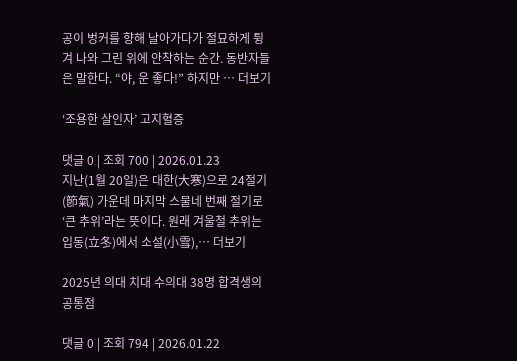공이 벙커를 향해 날아가다가 절묘하게 튕겨 나와 그린 위에 안착하는 순간. 동반자들은 말한다. “야, 운 좋다!” 하지만 … 더보기

‘조용한 살인자’ 고지혈증

댓글 0 | 조회 700 | 2026.01.23
지난(1월 20일)은 대한(大寒)으로 24절기(節氣) 가운데 마지막 스물네 번째 절기로 ‘큰 추위’라는 뜻이다. 원래 겨울철 추위는 입동(立冬)에서 소설(小雪),… 더보기

2025년 의대 치대 수의대 38명 합격생의 공통점

댓글 0 | 조회 794 | 2026.01.22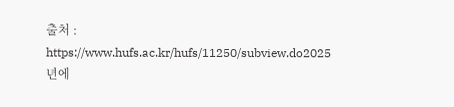출처 : https://www.hufs.ac.kr/hufs/11250/subview.do2025년에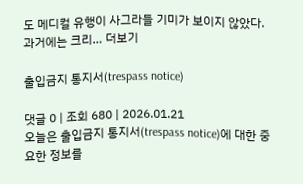도 메디컬 유행이 사그라들 기미가 보이지 않았다. 과거에는 크리… 더보기

출입금지 통지서(trespass notice)

댓글 0 | 조회 680 | 2026.01.21
오늘은 출입금지 통지서(trespass notice)에 대한 중요한 정보를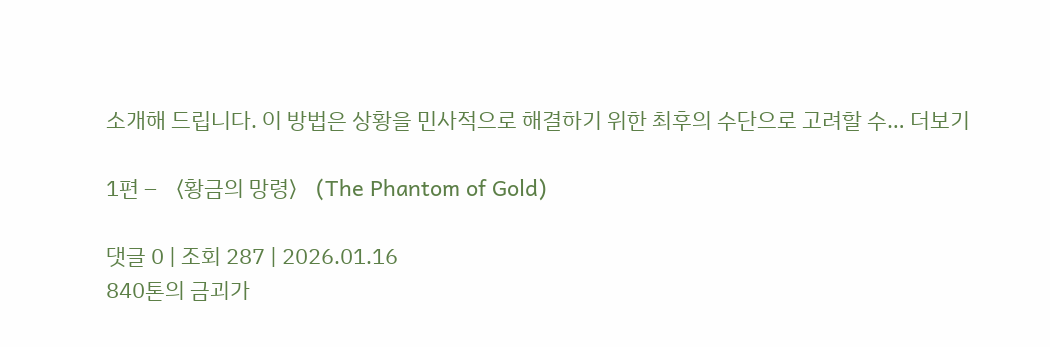소개해 드립니다. 이 방법은 상황을 민사적으로 해결하기 위한 최후의 수단으로 고려할 수… 더보기

1편 – 〈황금의 망령〉 (The Phantom of Gold)

댓글 0 | 조회 287 | 2026.01.16
840톤의 금괴가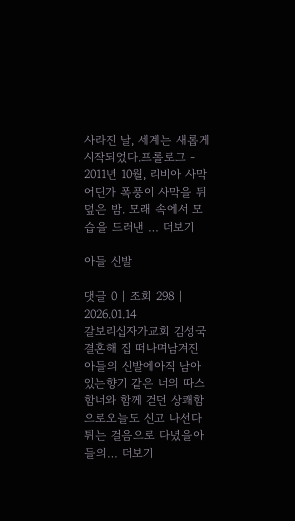사라진 날, 세계는 새롭게 시작되었다.프롤로그 - 2011년 10월, 리비아 사막 어딘가 폭풍이 사막을 뒤덮은 밤. 모래 속에서 모습을 드러낸 … 더보기

아들 신발

댓글 0 | 조회 298 | 2026.01.14
갈보리십자가교회 김성국결혼해 집 떠나며남겨진 아들의 신발에아직 남아 있는향기 같은 너의 따스함너와 함께 걷던 상쾌함으로오늘도 신고 나선다튀는 걸음으로 다녔을아들의… 더보기